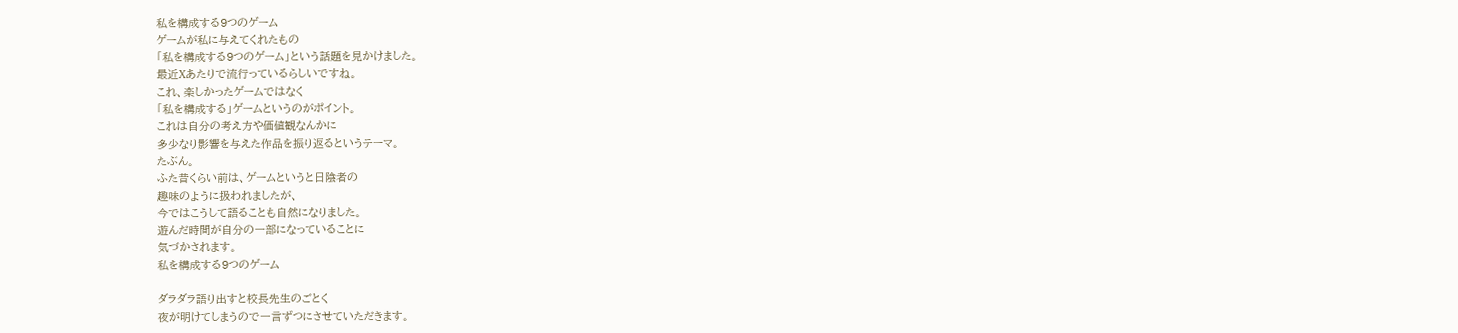私を構成する9つのゲーム
ゲームが私に与えてくれたもの
「私を構成する9つのゲーム」という話題を見かけました。
最近Xあたりで流行っているらしいですね。
これ、楽しかったゲームではなく
「私を構成する」ゲームというのがポイント。
これは自分の考え方や価値観なんかに
多少なり影響を与えた作品を振り返るというテーマ。
たぶん。
ふた昔くらい前は、ゲームというと日陰者の
趣味のように扱われましたが、
今ではこうして語ることも自然になりました。
遊んだ時間が自分の一部になっていることに
気づかされます。
私を構成する9つのゲーム

ダラダラ語り出すと校長先生のごとく
夜が明けてしまうので一言ずつにさせていただきます。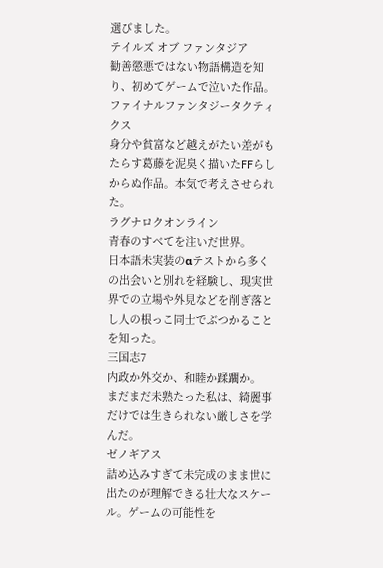選びました。
テイルズ オブ ファンタジア
勧善懲悪ではない物語構造を知り、初めてゲームで泣いた作品。
ファイナルファンタジータクティクス
身分や貧富など越えがたい差がもたらす葛藤を泥臭く描いたFFらしからぬ作品。本気で考えさせられた。
ラグナロクオンライン
青春のすべてを注いだ世界。
日本語未実装のαテストから多くの出会いと別れを経験し、現実世界での立場や外見などを削ぎ落とし人の根っこ同士でぶつかることを知った。
三国志7
内政か外交か、和睦か蹂躙か。
まだまだ未熟たった私は、綺麗事だけでは生きられない厳しさを学んだ。
ゼノギアス
詰め込みすぎて未完成のまま世に出たのが理解できる壮大なスケール。ゲームの可能性を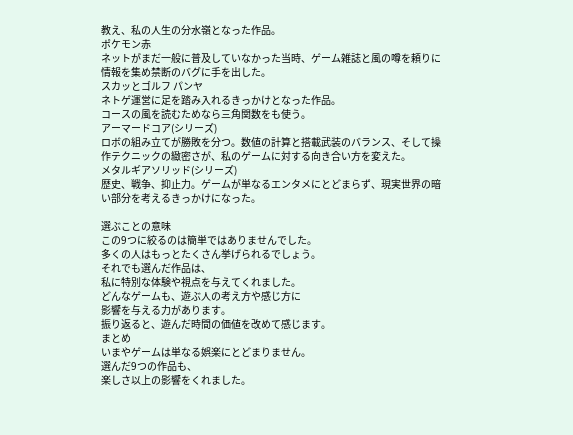教え、私の人生の分水嶺となった作品。
ポケモン赤
ネットがまだ一般に普及していなかった当時、ゲーム雑誌と風の噂を頼りに情報を集め禁断のバグに手を出した。
スカッとゴルフ パンヤ
ネトゲ運営に足を踏み入れるきっかけとなった作品。
コースの風を読むためなら三角関数をも使う。
アーマードコア(シリーズ)
ロボの組み立てが勝敗を分つ。数値の計算と搭載武装のバランス、そして操作テクニックの緻密さが、私のゲームに対する向き合い方を変えた。
メタルギアソリッド(シリーズ)
歴史、戦争、抑止力。ゲームが単なるエンタメにとどまらず、現実世界の暗い部分を考えるきっかけになった。

選ぶことの意味
この9つに絞るのは簡単ではありませんでした。
多くの人はもっとたくさん挙げられるでしょう。
それでも選んだ作品は、
私に特別な体験や視点を与えてくれました。
どんなゲームも、遊ぶ人の考え方や感じ方に
影響を与える力があります。
振り返ると、遊んだ時間の価値を改めて感じます。
まとめ
いまやゲームは単なる娯楽にとどまりません。
選んだ9つの作品も、
楽しさ以上の影響をくれました。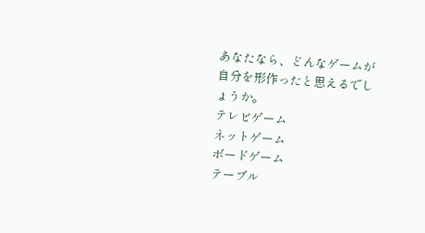あなたなら、どんなゲームが
自分を形作ったと思えるでしょうか。
テレビゲーム
ネットゲーム
ボードゲーム
テーブル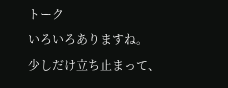トーク
いろいろありますね。
少しだけ立ち止まって、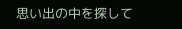思い出の中を探して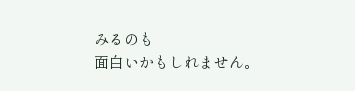みるのも
面白いかもしれません。